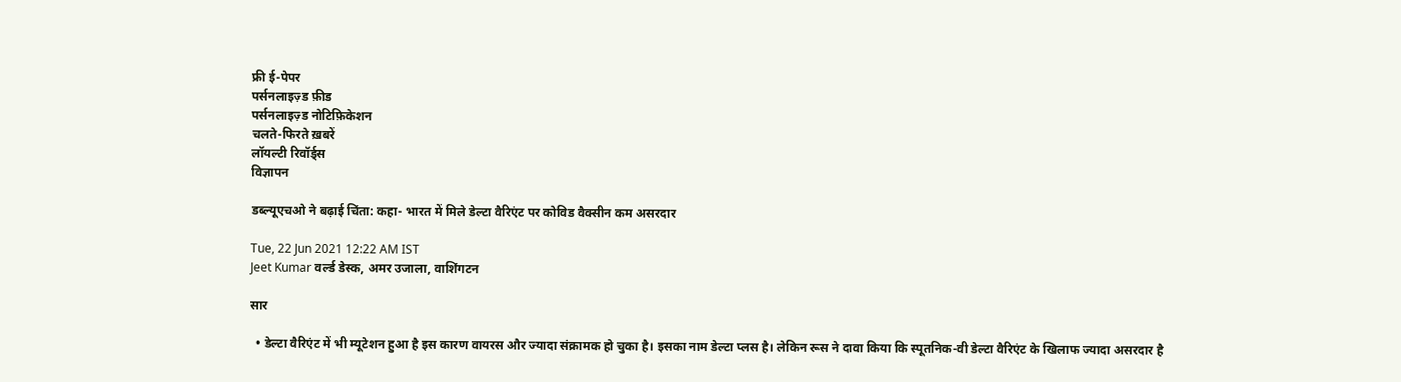फ्री ई-पेपर
पर्सनलाइज़्ड फ़ीड
पर्सनलाइज़्ड नोटिफ़िकेशन
चलते-फिरते ख़बरें
लॉयल्टी रिवॉर्ड्स
विज्ञापन

डब्ल्यूएचओ ने बढ़ाई चिंता: कहा- भारत में मिले डेल्टा वैरिएंट पर कोविड वैक्सीन कम असरदार

Tue, 22 Jun 2021 12:22 AM IST
Jeet Kumar वर्ल्ड डेस्क, अमर उजाला, वाशिंगटन

सार

  • डेल्टा वैरिएंट में भी म्यूटेशन हुआ है इस कारण वायरस और ज्यादा संक्रामक हो चुका है। इसका नाम डेल्टा प्लस है। लेकिन रूस ने दावा किया कि स्पूतनिक-वी डेल्टा वैरिएंट के खिलाफ ज्यादा असरदार है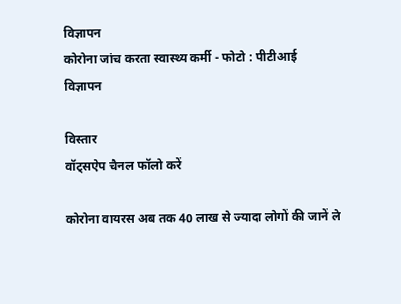विज्ञापन
कोरोना जांच करता स्वास्थ्य कर्मी - फोटो : पीटीआई
विज्ञापन

विस्तार
वॉट्सऐप चैनल फॉलो करें

कोरोना वायरस अब तक 40 लाख से ज्यादा लोगों की जानें ले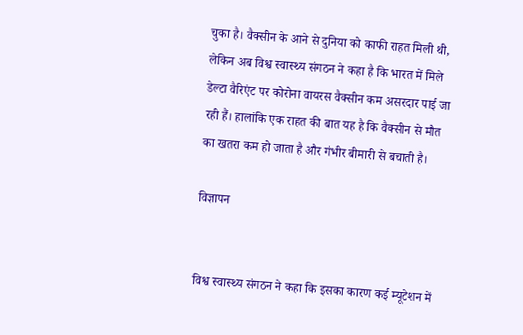चुका है। वैक्सीन के आने से दुनिया को काफी राहत मिली थी, लेकिन अब विश्व स्वास्थ्य संगठन ने कहा है कि भारत में मिले डेल्टा वैरिएंट पर कोरोना वायरस वैक्सीन कम असरदार पाई जा रही हैं। हालांकि एक राहत की बात यह है कि वैक्सीन से मौत का खतरा कम हो जाता है और गंभीर बीमारी से बचाती है।

विज्ञापन


विश्व स्वास्थ्य संगठन ने कहा कि इसका कारण कई म्यूटेशन में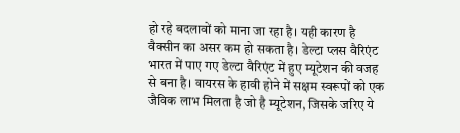हो रहे बदलावों को माना जा रहा है। यही कारण है वैक्सीन का असर कम हो सकता है। डेल्टा प्लस वैरिएंट भारत में पाए गए डेल्टा वैरिएंट में हुए म्यूटेशन की वजह से बना है। वायरस के हावी होने में सक्षम स्वरूपों को एक जैविक लाभ मिलता है जो है म्यूटेशन, जिसके जरिए ये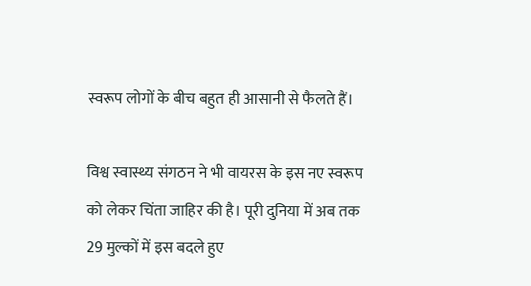स्वरूप लोगों के बीच बहुत ही आसानी से फैलते हैं।

विश्व स्वास्थ्य संगठन ने भी वायरस के इस नए स्वरूप को लेकर चिंता जाहिर की है। पूरी दुनिया में अब तक 29 मुल्कों में इस बदले हुए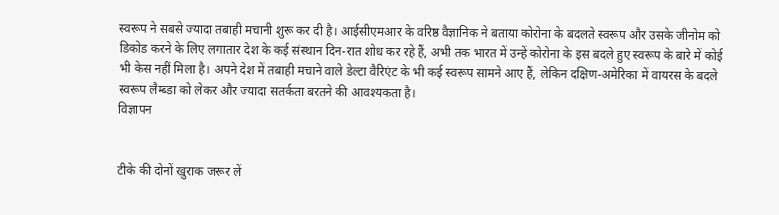स्वरूप ने सबसे ज्यादा तबाही मचानी शुरू कर दी है। आईसीएमआर के वरिष्ठ वैज्ञानिक ने बताया कोरोना के बदलते स्वरूप और उसके जीनोम को डिकोड करने के लिए लगातार देश के कई संस्थान दिन-रात शोध कर रहे हैं, अभी तक भारत में उन्हें कोरोना के इस बदले हुए स्वरूप के बारे में कोई भी केस नहीं मिला है। अपने देश में तबाही मचाने वाले डेल्टा वैरिएंट के भी कई स्वरूप सामने आए हैं, लेकिन दक्षिण-अमेरिका में वायरस के बदले स्वरूप लैम्ब्डा को लेकर और ज्यादा सतर्कता बरतने की आवश्यकता है।
विज्ञापन


टीके की दोनों खुराक जरूर लें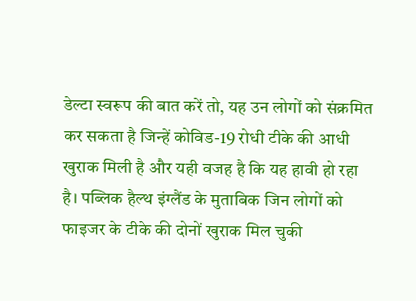डेल्टा स्वरूप की बात करें तो, यह उन लोगों को संक्रमित कर सकता है जिन्हें कोविड-19 रोधी टीके की आधी खुराक मिली है और यही वजह है कि यह हावी हो रहा है। पब्लिक हैल्थ इंग्लैंड के मुताबिक जिन लोगों को फाइजर के टीके की दोनों खुराक मिल चुकी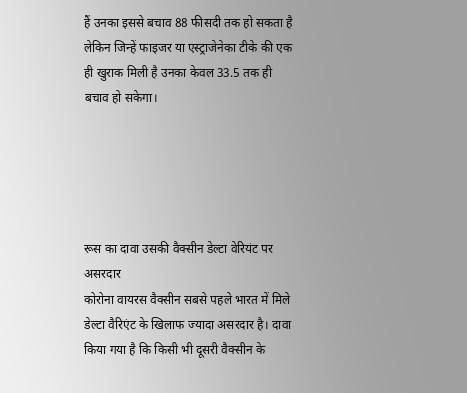हैं उनका इससे बचाव 88 फीसदी तक हो सकता है लेकिन जिन्हें फाइजर या एस्ट्राजेनेका टीके की एक ही खुराक मिली है उनका केवल 33.5 तक ही बचाव हो सकेगा।





रूस का दावा उसकी वैक्सीन डेल्टा वेरियंट पर असरदार
कोरोना वायरस वैक्सीन सबसे पहले भारत में मिले डेल्टा वैरिएंट के खिलाफ ज्यादा असरदार है। दावा किया गया है कि किसी भी दूसरी वैक्सीन के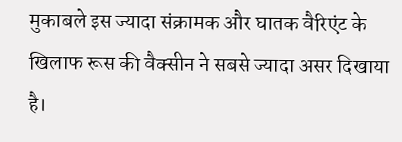मुकाबले इस ज्यादा संक्रामक और घातक वैरिएंट के खिलाफ रूस की वैक्सीन ने सबसे ज्यादा असर दिखाया है।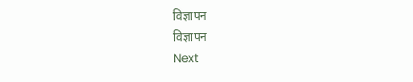विज्ञापन
विज्ञापन
Next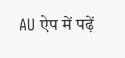AU ऐप में पढ़ें